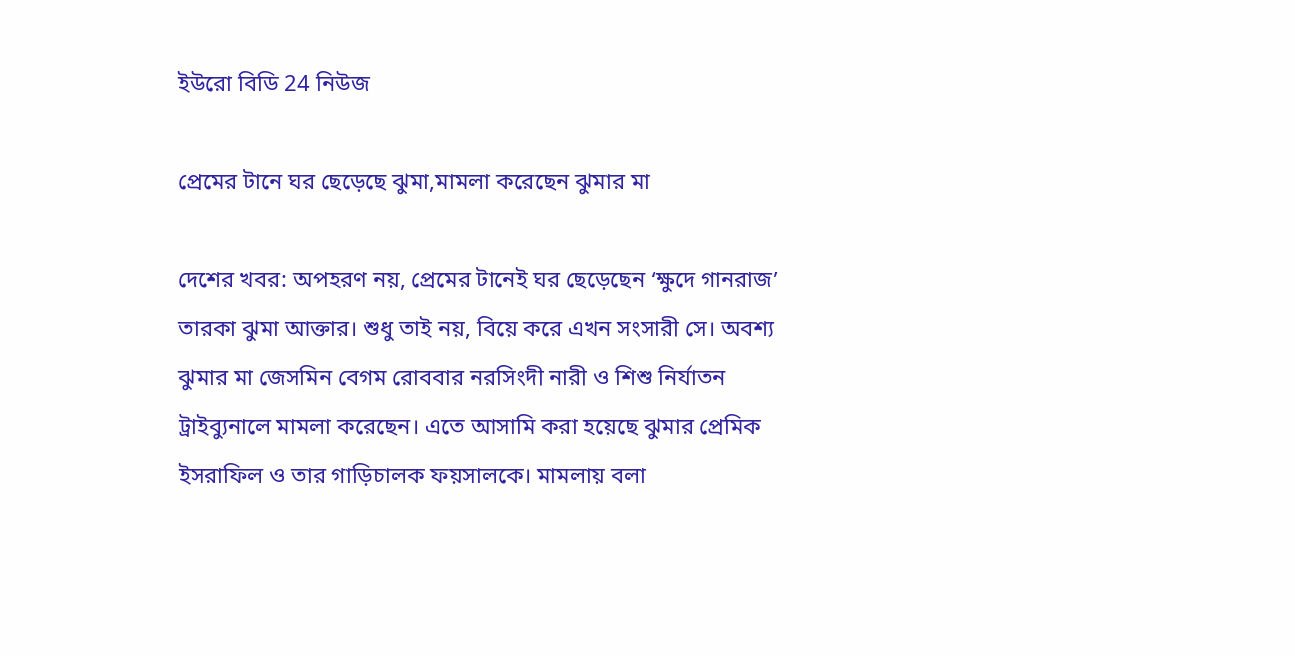ই‌উরো বিডি 24 নিউজ

প্রেমের টানে ঘর ছেড়েছে ঝুমা,মামলা করেছেন ঝুমার মা

দেশের খবর: অপহরণ নয়, প্রেমের টানেই ঘর ছেড়েছেন ‘ক্ষুদে গানরাজ’ তারকা ঝুমা আক্তার। শুধু তাই নয়, বিয়ে করে এখন সংসারী সে। অবশ্য ঝুমার মা জেসমিন বেগম রোববার নরসিংদী নারী ও শিশু নির্যাতন ট্রাইব্যুনালে মামলা করেছেন। এতে আসামি করা হয়েছে ঝুমার প্রেমিক ইসরাফিল ও তার গাড়িচালক ফয়সালকে। মামলায় বলা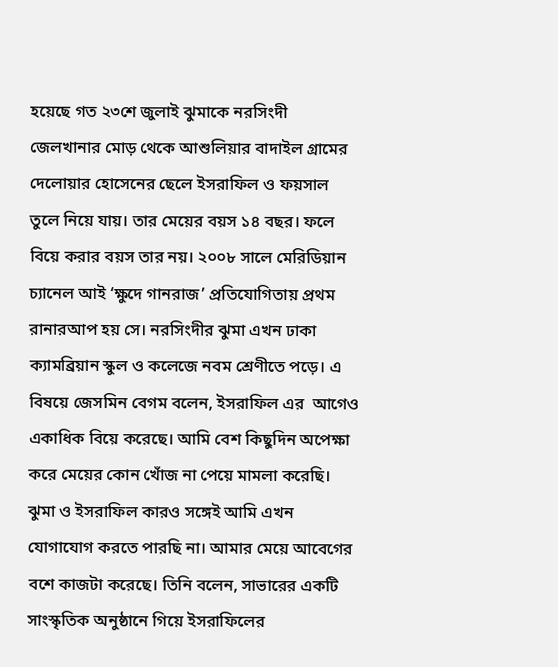হয়েছে গত ২৩শে জুলাই ঝুমাকে নরসিংদী জেলখানার মোড় থেকে আশুলিয়ার বাদাইল গ্রামের দেলোয়ার হোসেনের ছেলে ইসরাফিল ও ফয়সাল তুলে নিয়ে যায়। তার মেয়ের বয়স ১৪ বছর। ফলে বিয়ে করার বয়স তার নয়। ২০০৮ সালে মেরিডিয়ান চ্যানেল আই ‘ক্ষুদে গানরাজ’ প্রতিযোগিতায় প্রথম রানারআপ হয় সে। নরসিংদীর ঝুমা এখন ঢাকা ক্যামব্রিয়ান স্কুল ও কলেজে নবম শ্রেণীতে পড়ে। এ বিষয়ে জেসমিন বেগম বলেন, ইসরাফিল এর  আগেও একাধিক বিয়ে করেছে। আমি বেশ কিছুদিন অপেক্ষা করে মেয়ের কোন খোঁজ না পেয়ে মামলা করেছি। ঝুমা ও ইসরাফিল কারও সঙ্গেই আমি এখন যোগাযোগ করতে পারছি না। আমার মেয়ে আবেগের বশে কাজটা করেছে। তিনি বলেন, সাভারের একটি সাংস্কৃতিক অনুষ্ঠানে গিয়ে ইসরাফিলের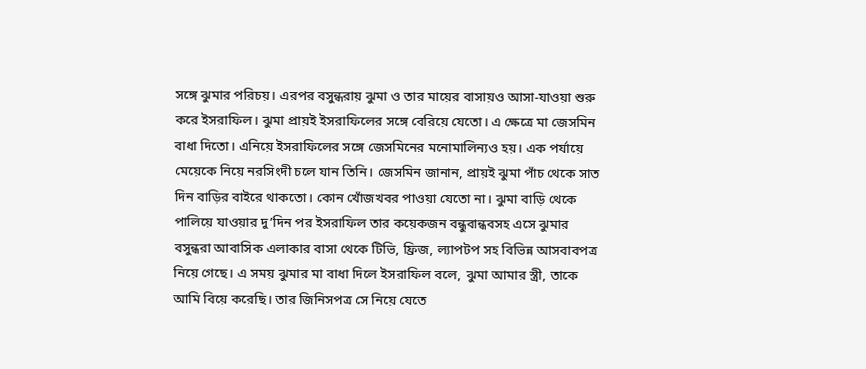সঙ্গে ঝুমার পরিচয়। এরপর বসুন্ধরায় ঝুমা ও তার মায়ের বাসায়ও আসা-যাওয়া শুরু করে ইসরাফিল। ঝুমা প্রায়ই ইসরাফিলের সঙ্গে বেরিয়ে যেতো। এ ক্ষেত্রে মা জেসমিন বাধা দিতো। এনিয়ে ইসরাফিলের সঙ্গে জেসমিনের মনোমালিন্যও হয়। এক পর্যায়ে মেয়েকে নিয়ে নরসিংদী চলে যান তিনি। জেসমিন জানান, প্রায়ই ঝুমা পাঁচ থেকে সাত দিন বাড়ির বাইরে থাকতো। কোন খোঁজখবর পাওয়া যেতো না। ঝুমা বাড়ি থেকে পালিয়ে যাওয়ার দু’দিন পর ইসরাফিল তার কয়েকজন বন্ধুবান্ধবসহ এসে ঝুমার বসুন্ধরা আবাসিক এলাকার বাসা থেকে টিভি, ফ্রিজ, ল্যাপটপ সহ বিভিন্ন আসবাবপত্র নিয়ে গেছে। এ সময় ঝুমার মা বাধা দিলে ইসরাফিল বলে, ঝুমা আমার স্ত্রী, তাকে আমি বিয়ে করেছি। তার জিনিসপত্র সে নিয়ে যেতে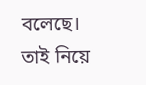বলেছে। তাই নিয়ে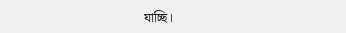যাচ্ছি।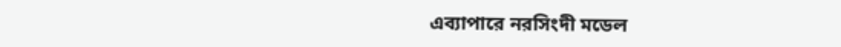এব্যাপারে নরসিংদী মডেল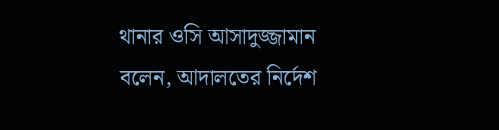থানার ওসি আসাদুজ্জামান বলেন, আদালতের নির্দেশ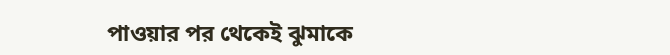পাওয়ার পর থেকেই ঝুমাকে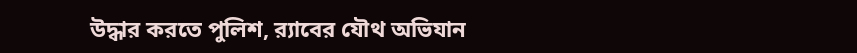উদ্ধার করতে পুলিশ, র‌্যাবের যৌথ অভিযান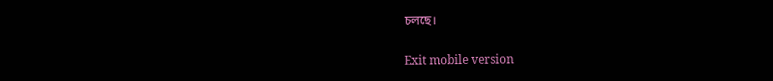চলছে।

Exit mobile version